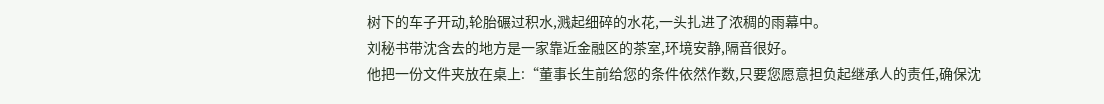树下的车子开动,轮胎碾过积水,溅起细碎的水花,一头扎进了浓稠的雨幕中。
刘秘书带沈含去的地方是一家靠近金融区的茶室,环境安静,隔音很好。
他把一份文件夹放在桌上:“董事长生前给您的条件依然作数,只要您愿意担负起继承人的责任,确保沈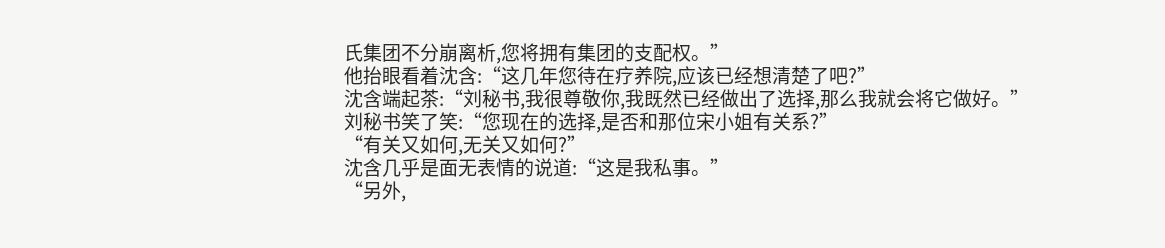氏集团不分崩离析,您将拥有集团的支配权。”
他抬眼看着沈含:“这几年您待在疗养院,应该已经想清楚了吧?”
沈含端起茶:“刘秘书,我很尊敬你,我既然已经做出了选择,那么我就会将它做好。”
刘秘书笑了笑:“您现在的选择,是否和那位宋小姐有关系?”
“有关又如何,无关又如何?”
沈含几乎是面无表情的说道:“这是我私事。”
“另外,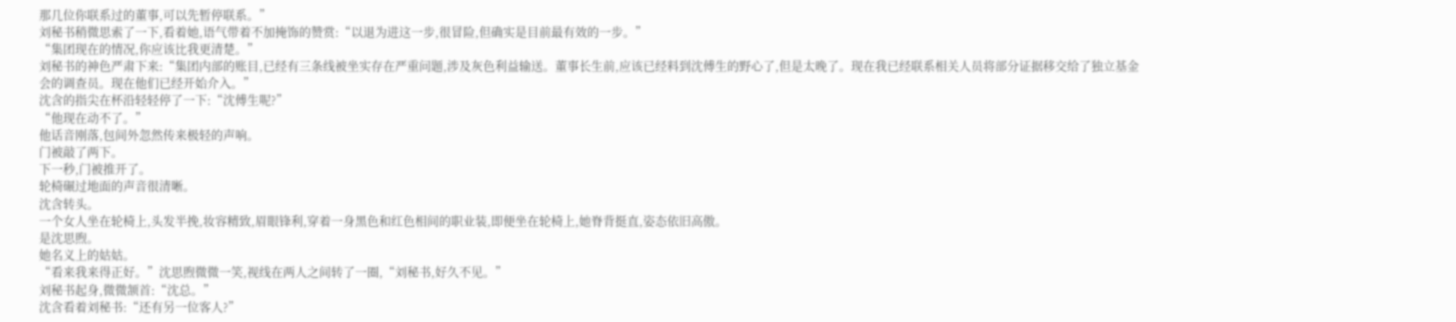那几位你联系过的董事,可以先暂停联系。”
刘秘书稍微思索了一下,看着她,语气带着不加掩饰的赞赏:“以退为进这一步,很冒险,但确实是目前最有效的一步。”
“集团现在的情况,你应该比我更清楚。”
刘秘书的神色严肃下来:“集团内部的账目,已经有三条线被坐实存在严重问题,涉及灰色利益输送。董事长生前,应该已经料到沈傅生的野心了,但是太晚了。现在我已经联系相关人员将部分证据移交给了独立基金会的调查员。现在他们已经开始介入。”
沈含的指尖在杯沿轻轻停了一下:“沈傅生呢?”
“他现在动不了。”
他话音刚落,包间外忽然传来极轻的声响。
门被敲了两下。
下一秒,门被推开了。
轮椅碾过地面的声音很清晰。
沈含转头。
一个女人坐在轮椅上,头发半挽,妆容精致,眉眼锋利,穿着一身黑色和红色相间的职业装,即便坐在轮椅上,她脊背挺直,姿态依旧高傲。
是沈思煦。
她名义上的姑姑。
“看来我来得正好。”沈思煦微微一笑,视线在两人之间转了一圈,“刘秘书,好久不见。”
刘秘书起身,微微颔首:“沈总。”
沈含看着刘秘书:“还有另一位客人?”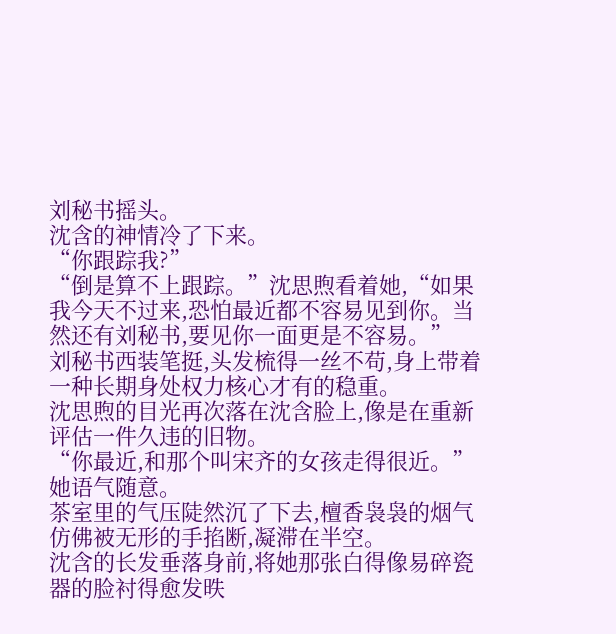刘秘书摇头。
沈含的神情冷了下来。
“你跟踪我?”
“倒是算不上跟踪。”沈思煦看着她,“如果我今天不过来,恐怕最近都不容易见到你。当然还有刘秘书,要见你一面更是不容易。”
刘秘书西装笔挺,头发梳得一丝不苟,身上带着一种长期身处权力核心才有的稳重。
沈思煦的目光再次落在沈含脸上,像是在重新评估一件久违的旧物。
“你最近,和那个叫宋齐的女孩走得很近。”她语气随意。
茶室里的气压陡然沉了下去,檀香袅袅的烟气仿佛被无形的手掐断,凝滞在半空。
沈含的长发垂落身前,将她那张白得像易碎瓷器的脸衬得愈发昳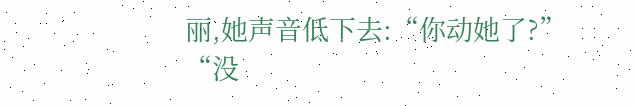丽,她声音低下去:“你动她了?”
“没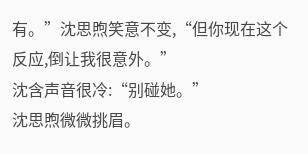有。”沈思煦笑意不变,“但你现在这个反应,倒让我很意外。”
沈含声音很冷:“别碰她。”
沈思煦微微挑眉。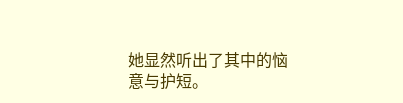她显然听出了其中的恼意与护短。